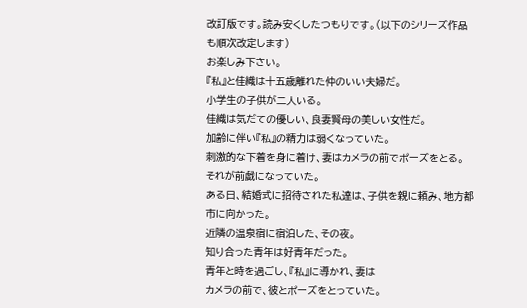改訂版です。読み安くしたつもりです。(以下のシリーズ作品も順次改定します)
お楽しみ下さい。
『私』と佳織は十五歳離れた仲のいい夫婦だ。
小学生の子供が二人いる。
佳織は気だての優しい、良妻賢母の美しい女性だ。
加齢に伴い『私』の精力は弱くなっていた。
刺激的な下着を身に着け、妻はカメラの前でポーズをとる。
それが前戯になっていた。
ある日、結婚式に招待された私達は、子供を親に頼み、地方都市に向かった。
近隣の温泉宿に宿泊した、その夜。
知り合った青年は好青年だった。
青年と時を過ごし、『私』に導かれ、妻は
カメラの前で、彼とポーズをとっていた。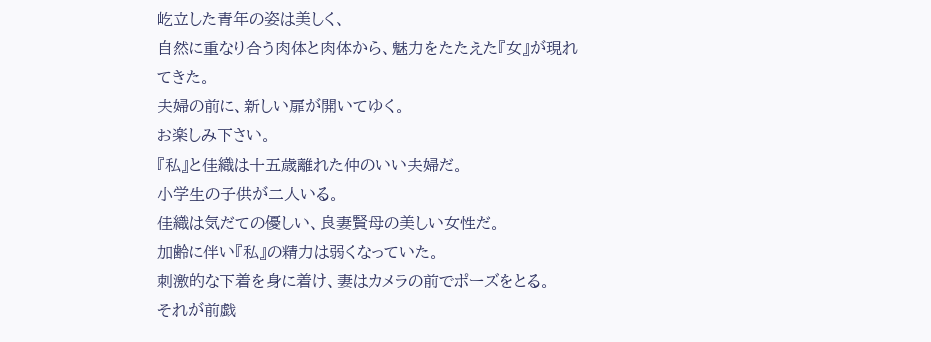屹立した青年の姿は美しく、
自然に重なり合う肉体と肉体から、魅力をたたえた『女』が現れてきた。
夫婦の前に、新しい扉が開いてゆく。
お楽しみ下さい。
『私』と佳織は十五歳離れた仲のいい夫婦だ。
小学生の子供が二人いる。
佳織は気だての優しい、良妻賢母の美しい女性だ。
加齢に伴い『私』の精力は弱くなっていた。
刺激的な下着を身に着け、妻はカメラの前でポーズをとる。
それが前戯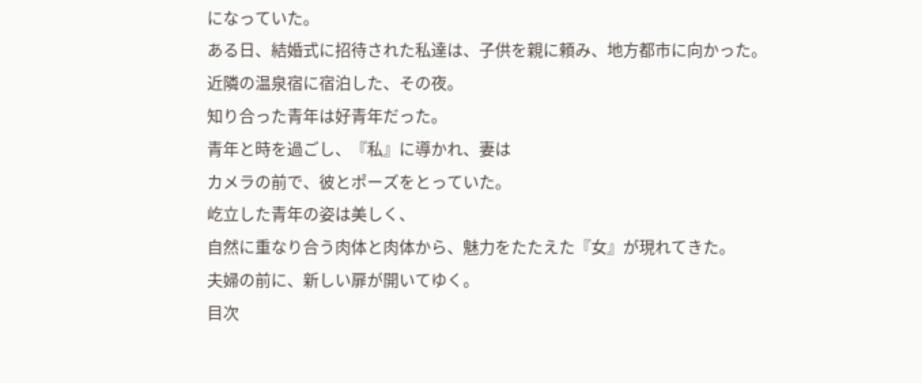になっていた。
ある日、結婚式に招待された私達は、子供を親に頼み、地方都市に向かった。
近隣の温泉宿に宿泊した、その夜。
知り合った青年は好青年だった。
青年と時を過ごし、『私』に導かれ、妻は
カメラの前で、彼とポーズをとっていた。
屹立した青年の姿は美しく、
自然に重なり合う肉体と肉体から、魅力をたたえた『女』が現れてきた。
夫婦の前に、新しい扉が開いてゆく。
目次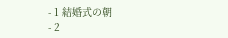- 1 結婚式の朝
- 2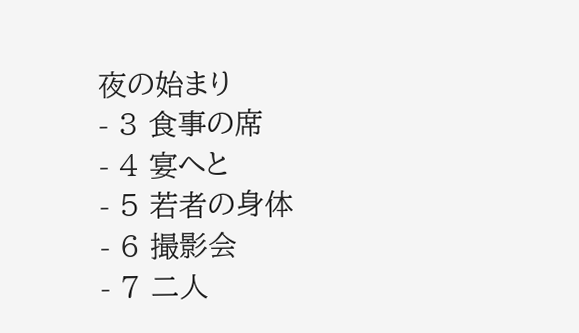夜の始まり
- 3 食事の席
- 4 宴へと
- 5 若者の身体
- 6 撮影会
- 7 二人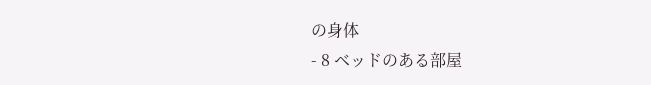の身体
- 8 ベッドのある部屋